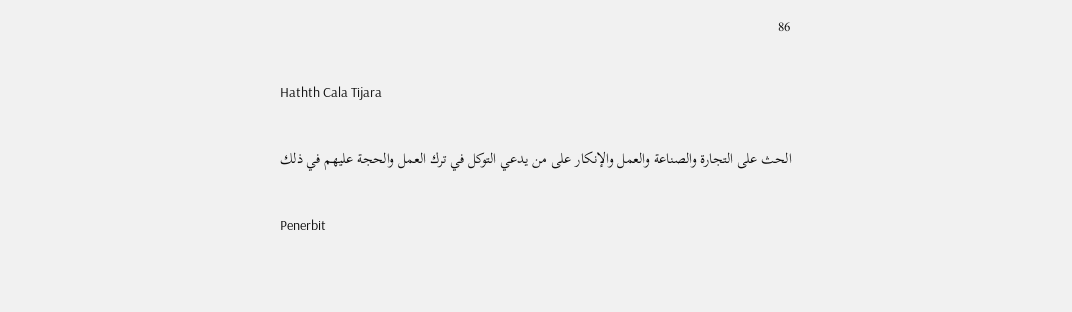86

Hathth Cala Tijara

الحث على التجارة والصناعة والعمل والإنكار على من يدعي التوكل في ترك العمل والحجة عليهم في ذلك

Penerbit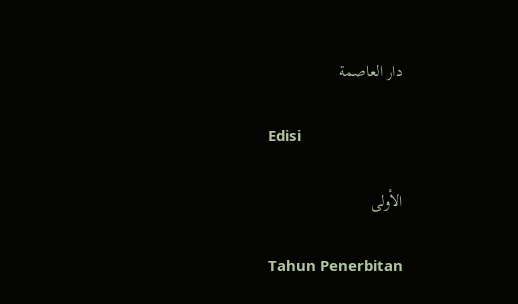دار العاصمة

Edisi

الأولى

Tahun Penerbitan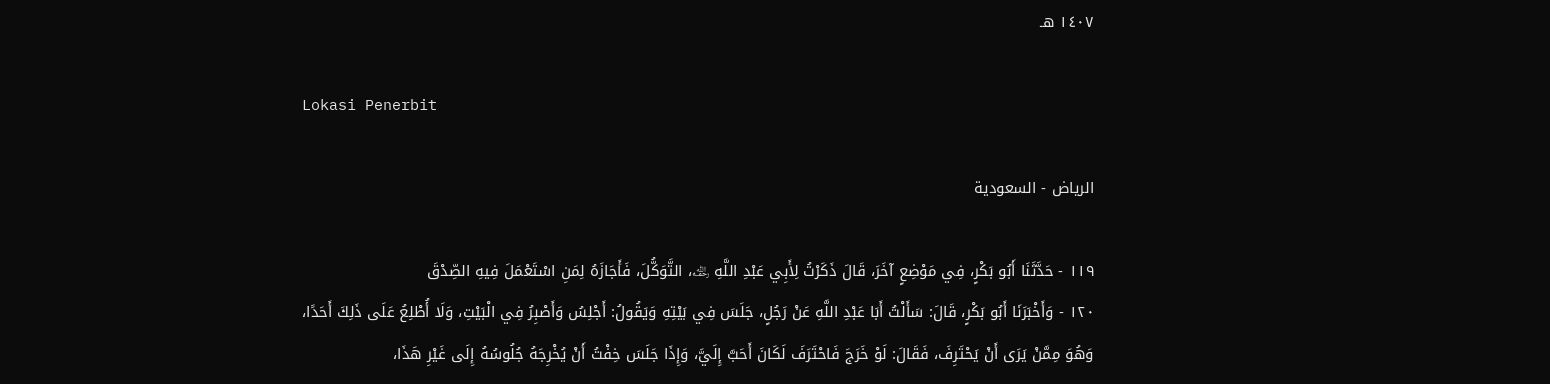١٤٠٧ هـ

Lokasi Penerbit

الرياض - السعودية

١١٩ - حَدَّثَنَا أَبُو بَكْرٍ، فِي مَوْضِعٍ آخَرَ، قَالَ ذَكَرْتُ لِأَبِي عَبْدِ اللَّهِ ﵀، التَّوَكُّلَ، فَأَجَازَهُ لِمَنِ اسْتَعْمَلَ فِيهِ الصِّدْقَ
١٢٠ - وَأَخْبَرَنَا أَبُو بَكْرٍ، قَالَ: سَأَلْتُ أَبَا عَبْدِ اللَّهِ عَنْ رَجُلٍ، جَلَسَ فِي بَيْتِهِ وَيَقُولُ: أَجْلِسُ وَأَصْبِرُ فِي الْبَيْتِ، وَلَا أُطْلِعُ عَلَى ذَلِكَ أَحَدًا، وَهُوَ مِمَّنْ يَرَى أَنْ يَحْتَرِفَ، فَقَالَ: لَوْ خَرَجَ فَاحْتَرَفَ لَكَانَ أَحَبَّ إِلَيَّ، وَإِذَا جَلَسَ خِفْتُ أَنْ يُخْرِجَهُ جُلُوسُهُ إِلَى غَيْرِ هَذَا،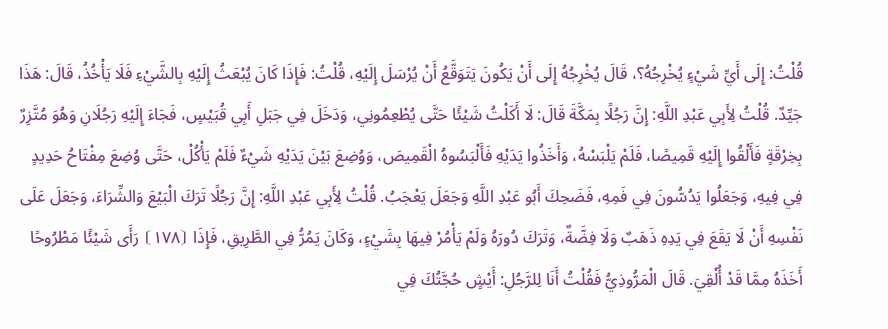قُلْتُ: إِلَى أَيِّ شَيْءٍ يُخْرِجُهُ؟، قَالَ يُخْرِجُهُ إِلَى أَنْ يَكُونَ يَتَوَقَّعُ أَنْ يُرْسَلَ إِلَيْهِ، قُلْتُ: فَإِذَا كَانَ يُبْعَثُ إِلَيْهِ بِالشَّيْءِ فَلَا يَأْخُذُ، قَالَ: هَذَا جَيِّدٌ. قُلْتُ لِأَبِي عَبْدِ اللَّهِ: إِنَّ رَجُلًا بِمَكَّةَ قَالَ: لَا أَكَلْتُ شَيْئًا حَتَّى يُطْعِمُونِي، وَدَخَلَ فِي جَبَلِ أَبِي قُبَيْسٍ، فَجَاءَ إِلَيْهِ رَجُلَانِ وَهُوَ مُتَّزِرٌ بِخِرْقَةٍ فَأَلْقُوا إِلَيْهِ قَمِيصًا، فَلَمْ يَلْبَسْهُ، وَأَخَذُوا يَدَيْهِ فَأَلْبَسُوهُ الْقَمِيصَ، وَوُضِعَ بَيْنَ يَدَيْهِ شَيْءٌ فَلَمْ يَأْكُلْ، حَتَّى وُضِعَ مِفْتَاحُ حَدِيدٍ فِي فِيهِ، وَجَعَلُوا يَدُسُّونَ فِي فَمِهِ، فَضَحِكَ أَبُو عَبْدِ اللَّهِ وَجَعَلَ يَعْجَبُ. قُلْتُ لِأَبِي عَبْدِ اللَّهِ: إِنَّ رَجُلًا تَرَكَ الْبَيْعَ وَالشِّرَاءَ، وَجَعَلَ عَلَى نَفْسِهِ أَنْ لَا يَقَعَ فِي يَدِهِ ذَهَبٌ وَلَا فِضَّةٌ، وَتَرَكَ دُورَهُ وَلَمْ يَأْمُرْ فِيهَا بِشَيْءٍ، وَكَانَ يَمُرُّ فِي الطَّرِيقِ، فَإِذَا ⦗١٧٨⦘ رَأَى شَيْئًا مَطْرُوحًا أَخَذَهُ مِمَّا قَدْ أُلْقِيَ. قَالَ الْمَرُّوذِيُّ فَقُلْتُ أَنَا لِلرَّجُلِ: أَيْشٍ حُجَّتُكَ فِي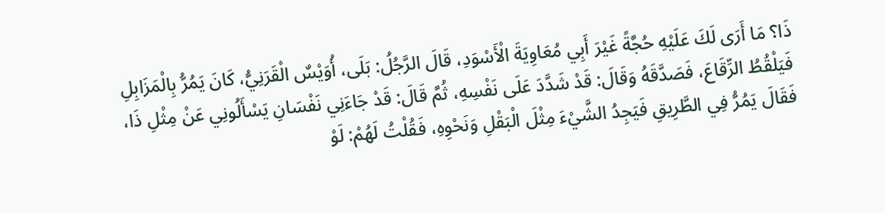ذَا؟ مَا أَرَى لَكَ عَلَيْهِ حُجَّةً غَيْرَ أَبِي مُعَاوِيَةَ الْأَسْوَدِ، قَالَ الرَّجُلُ: بَلَى، أُوَيْسٌ الْقَرَنِيُّ، كَانَ يَمُرُّ بِالْمَزَابِلِ فَيَلْقُطُ الرِّقَاعَ، فَصَدَّقَهُ وَقَالَ: قَدْ شَدَّدَ عَلَى نَفْسِهِ، ثُمَّ قَالَ: قَدْ جَاءَنِي نَفْسَانِ يَسْأَلُونِي عَنْ مِثْلِ ذَا، فَقَالَ يَمُرُّ فِي الطَّرِيقِ فَيَجِدُ الشَّيْءَ مِثْلَ الْبَقْلِ وَنَحْوِهِ، فَقُلْتُ لَهُمْ: لَوْ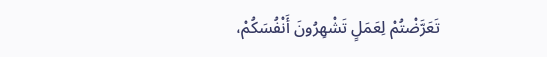تَعَرَّضْتُمْ لِعَمَلٍ تَشْهِرُونَ أَنْفُسَكُمْ،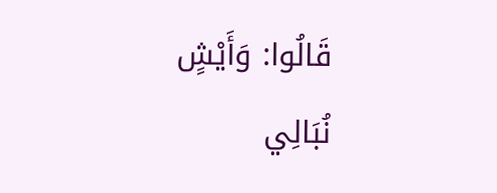قَالُوا: وَأَيْشٍ نُبَالِي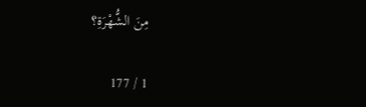مِنَ الشُّهْرَةِ؟

1 / 177